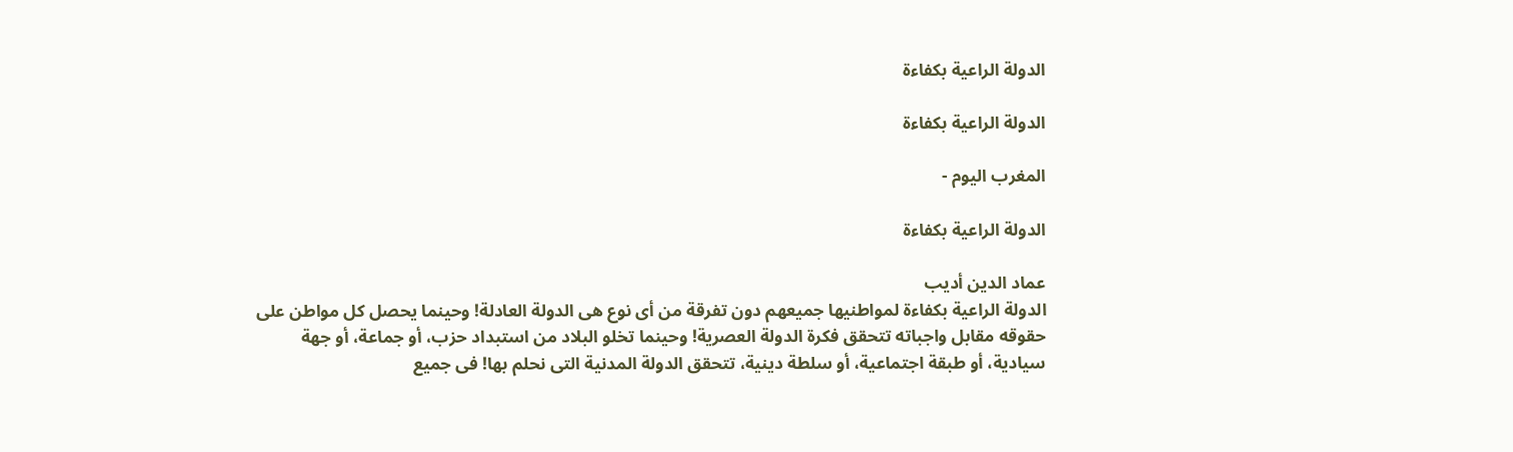الدولة الراعية بكفاءة

الدولة الراعية بكفاءة

المغرب اليوم -

الدولة الراعية بكفاءة

عماد الدين أديب
الدولة الراعية بكفاءة لمواطنيها جميعهم دون تفرقة من أى نوع هى الدولة العادلة! وحينما يحصل كل مواطن على حقوقه مقابل واجباته تتحقق فكرة الدولة العصرية! وحينما تخلو البلاد من استبداد حزب، أو جماعة، أو جهة سيادية، أو طبقة اجتماعية، أو سلطة دينية، تتحقق الدولة المدنية التى نحلم بها! فى جميع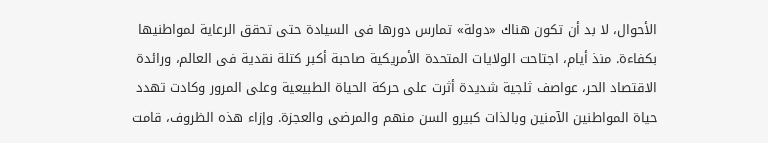الأحوال، لا بد أن تكون هناك «دولة» تمارس دورها فى السيادة حتى تحقق الرعاية لمواطنيها بكفاءة. منذ أيام، اجتاحت الولايات المتحدة الأمريكية صاحبة أكبر كتلة نقدية فى العالم، ورائدة الاقتصاد الحر، عواصف ثلجية شديدة أثرت على حركة الحياة الطبيعية وعلى المرور وكادت تهدد حياة المواطنين الآمنين وبالذات كبيرو السن منهم والمرضى والعجزة. وإزاء هذه الظروف، قامت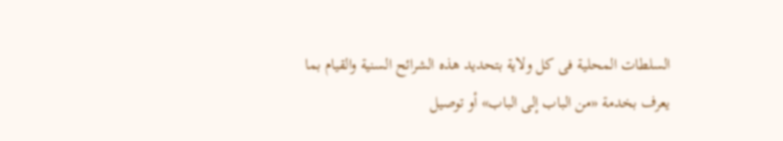السلطات المحلية فى كل ولاية بتحديد هذه الشرائح السنية والقيام بما يعرف بخدمة «من الباب إلى الباب» أو توصيل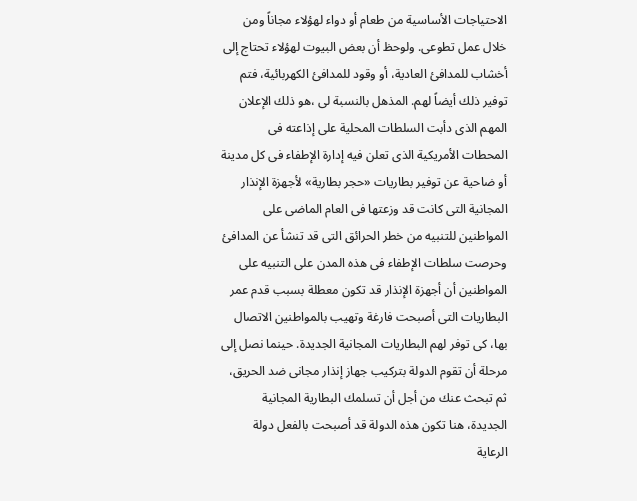الاحتياجات الأساسية من طعام أو دواء لهؤلاء مجاناً ومن خلال عمل تطوعى. ولوحظ أن بعض البيوت لهؤلاء تحتاج إلى أخشاب للمدافئ العادية، أو وقود للمدافئ الكهربائية، فتم توفير ذلك أيضاً لهم. المذهل بالنسبة لى ،هو ذلك الإعلان المهم الذى دأبت السلطات المحلية على إذاعته فى المحطات الأمريكية الذى تعلن فيه إدارة الإطفاء فى كل مدينة أو ضاحية عن توفير بطاريات «حجر بطارية» لأجهزة الإنذار المجانية التى كانت قد وزعتها فى العام الماضى على المواطنين للتنبيه من خطر الحرائق التى قد تنشأ عن المدافئ وحرصت سلطات الإطفاء فى هذه المدن على التنبيه على المواطنين أن أجهزة الإنذار قد تكون معطلة بسبب قدم عمر البطاريات التى أصبحت فارغة وتهيب بالمواطنين الاتصال بها، كى توفر لهم البطاريات المجانية الجديدة. حينما نصل إلى مرحلة أن تقوم الدولة بتركيب جهاز إنذار مجانى ضد الحريق، ثم تبحث عنك من أجل أن تسلمك البطارية المجانية الجديدة، هنا تكون هذه الدولة قد أصبحت بالفعل دولة الرعاية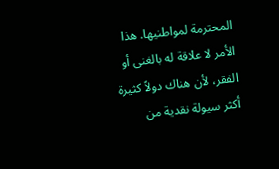المحترمة لمواطنيها. هذا الأمر لا علاقة له بالغنى أو الفقر، لأن هناك دولاً كثيرة أكثر سيولة نقدية من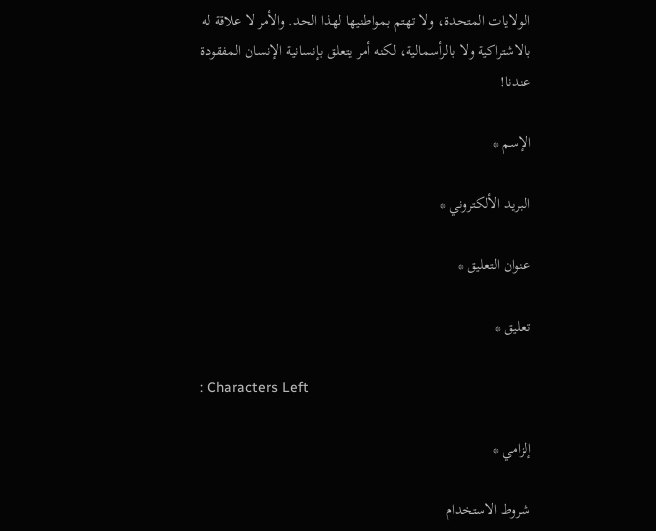الولايات المتحدة، ولا تهتم بمواطنيها لهذا الحد. والأمر لا علاقة له بالاشتراكية ولا بالرأسمالية، لكنه أمر يتعلق بإنسانية الإنسان المفقودة عندنا!

الإسم *

البريد الألكتروني *

عنوان التعليق *

تعليق *

: Characters Left

إلزامي *

شروط الاستخدام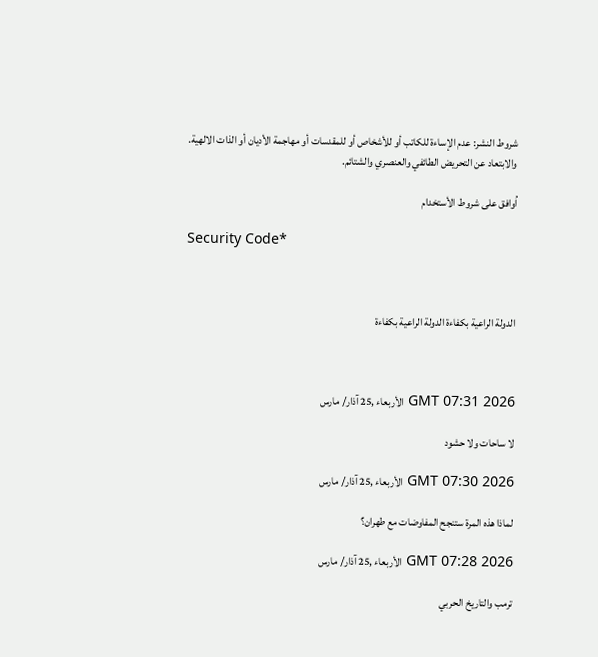شروط النشر: عدم الإساءة للكاتب أو للأشخاص أو للمقدسات أو مهاجمة الأديان أو الذات الالهية. والابتعاد عن التحريض الطائفي والعنصري والشتائم.

اُوافق على شروط الأستخدام

Security Code*



الدولة الراعية بكفاءة الدولة الراعية بكفاءة



GMT 07:31 2026 الأربعاء ,25 آذار/ مارس

لا ساحات ولا حشود

GMT 07:30 2026 الأربعاء ,25 آذار/ مارس

لماذا هذه المرة ستنجح المفاوضات مع طهران؟

GMT 07:28 2026 الأربعاء ,25 آذار/ مارس

ترمب والتاريخ الحربي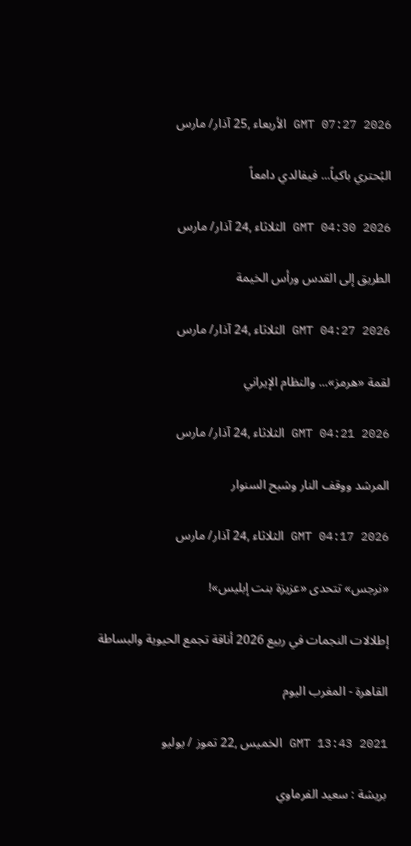GMT 07:27 2026 الأربعاء ,25 آذار/ مارس

البُحتري باكياً... فيفالدي دامعاً

GMT 04:30 2026 الثلاثاء ,24 آذار/ مارس

الطريق إلى القدس ورأس الخيمة

GMT 04:27 2026 الثلاثاء ,24 آذار/ مارس

لقمة «هرمز»... والنظام الإيراني

GMT 04:21 2026 الثلاثاء ,24 آذار/ مارس

المرشد ووقف النار وشبح السنوار

GMT 04:17 2026 الثلاثاء ,24 آذار/ مارس

«نرجس» تتحدى «عزيزة بنت إبليس»!

إطلالات النجمات في ربيع 2026 أناقة تجمع الحيوية والبساطة

القاهرة - المغرب اليوم

GMT 13:43 2021 الخميس ,22 تموز / يوليو

بريشة : سعيد الفرماوي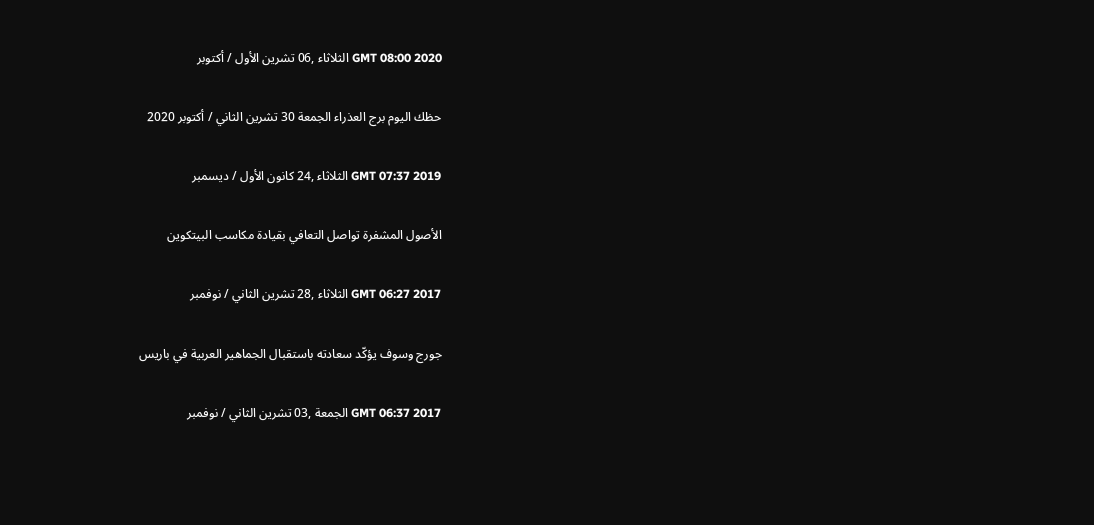GMT 08:00 2020 الثلاثاء ,06 تشرين الأول / أكتوبر

حظك اليوم برج العذراء الجمعة 30 تشرين الثاني / أكتوبر 2020

GMT 07:37 2019 الثلاثاء ,24 كانون الأول / ديسمبر

الأصول المشفرة تواصل التعافي بقيادة مكاسب البيتكوين

GMT 06:27 2017 الثلاثاء ,28 تشرين الثاني / نوفمبر

جورج وسوف يؤكّد سعادته باستقبال الجماهير العربية في باريس

GMT 06:37 2017 الجمعة ,03 تشرين الثاني / نوفمبر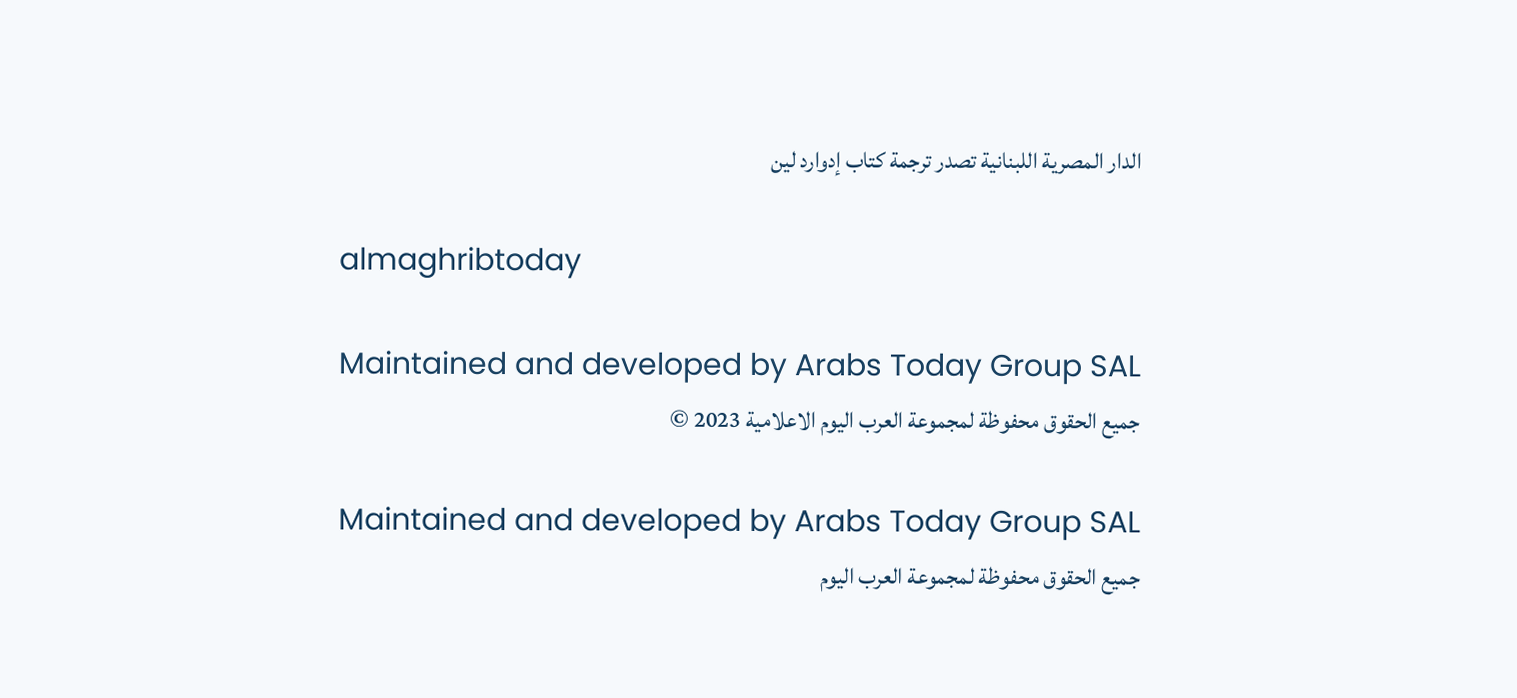الدار المصرية اللبنانية تصدر ترجمة كتاب إدوارد لين

almaghribtoday

Maintained and developed by Arabs Today Group SAL
جميع الحقوق محفوظة لمجموعة العرب اليوم الاعلامية 2023 ©

Maintained and developed by Arabs Today Group SAL
جميع الحقوق محفوظة لمجموعة العرب اليوم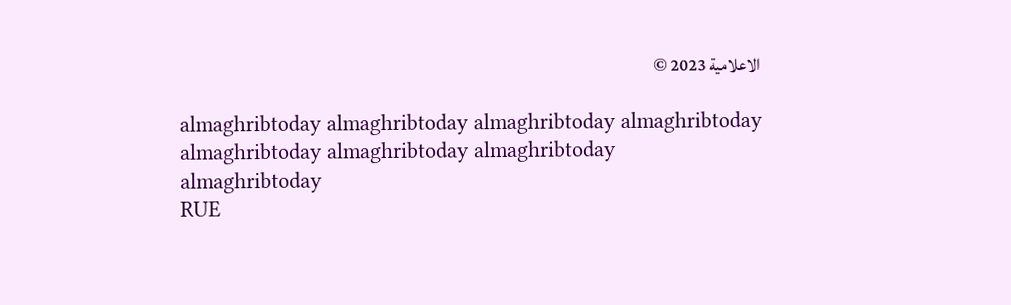الاعلامية 2023 ©

almaghribtoday almaghribtoday almaghribtoday almaghribtoday
almaghribtoday almaghribtoday almaghribtoday
almaghribtoday
RUE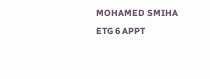MOHAMED SMIHA ETG 6 APPT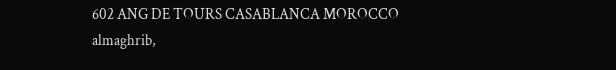602 ANG DE TOURS CASABLANCA MOROCCO
almaghrib,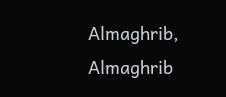Almaghrib, Almaghrib